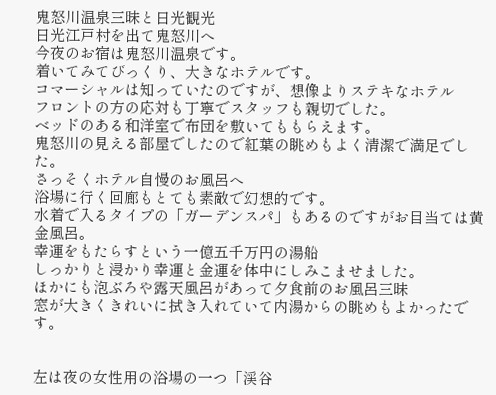鬼怒川温泉三昧と日光観光
日光江戸村を出て鬼怒川へ
今夜のお宿は鬼怒川温泉です。
着いてみてびっくり、大きなホテルです。
コマーシャルは知っていたのですが、想像よりステキなホテル
フロントの方の応対も丁寧でスタッフも親切でした。
ベッドのある和洋室で布団を敷いてももらえます。
鬼怒川の見える部屋でしたので紅葉の眺めもよく清潔で満足でした。
さっそくホテル自慢のお風呂へ
浴場に行く回廊もとても素敵で幻想的です。
水着で入るタイプの「ガーデンスパ」もあるのですがお目当ては黄金風呂。
幸運をもたらすという一億五千万円の湯船
しっかりと浸かり幸運と金運を体中にしみこませました。
ほかにも泡ぶろや露天風呂があって夕食前のお風呂三昧
窓が大きくきれいに拭き入れていて内湯からの眺めもよかったです。


左は夜の女性用の浴場の一つ「渓谷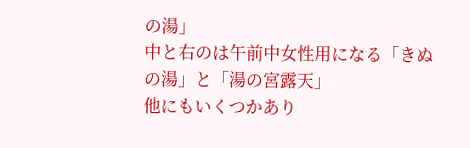の湯」
中と右のは午前中女性用になる「きぬの湯」と「湯の宮露天」
他にもいくつかあり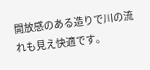開放感のある造りで川の流れも見え快適です。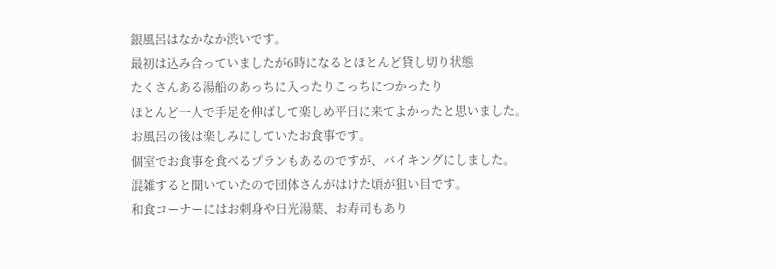銀風呂はなかなか渋いです。
最初は込み合っていましたが6時になるとほとんど貸し切り状態
たくさんある湯船のあっちに入ったりこっちにつかったり
ほとんど一人で手足を伸ばして楽しめ平日に来てよかったと思いました。
お風呂の後は楽しみにしていたお食事です。
個室でお食事を食べるプランもあるのですが、バイキングにしました。
混雑すると聞いていたので団体さんがはけた頃が狙い目です。
和食コーナーにはお刺身や日光湯葉、お寿司もあり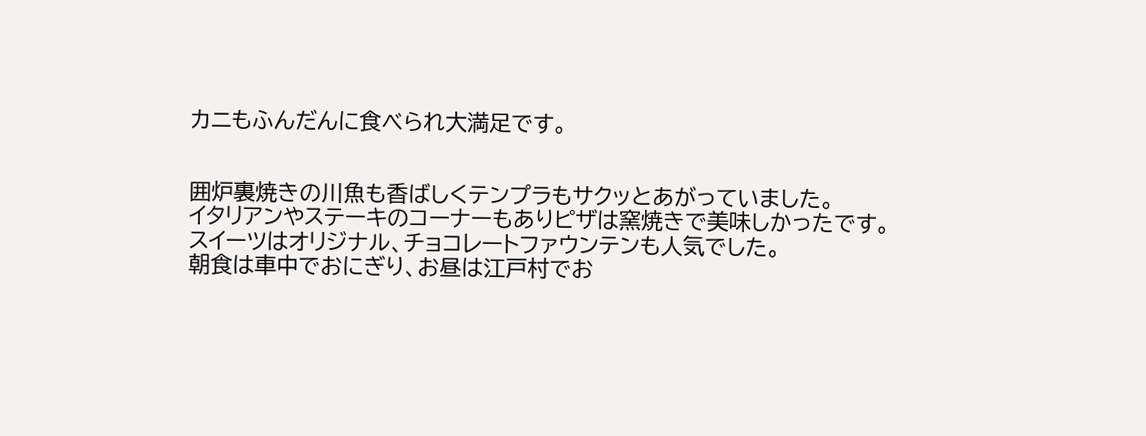カニもふんだんに食べられ大満足です。


囲炉裏焼きの川魚も香ばしくテンプラもサクッとあがっていました。
イタリアンやステーキのコーナーもありピザは窯焼きで美味しかったです。
スイーツはオリジナル、チョコレートファウンテンも人気でした。
朝食は車中でおにぎり、お昼は江戸村でお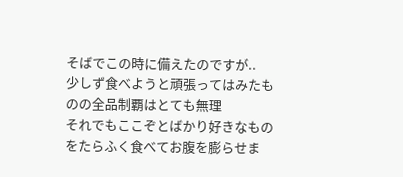そばでこの時に備えたのですが..
少しず食べようと頑張ってはみたものの全品制覇はとても無理
それでもここぞとばかり好きなものをたらふく食べてお腹を膨らせま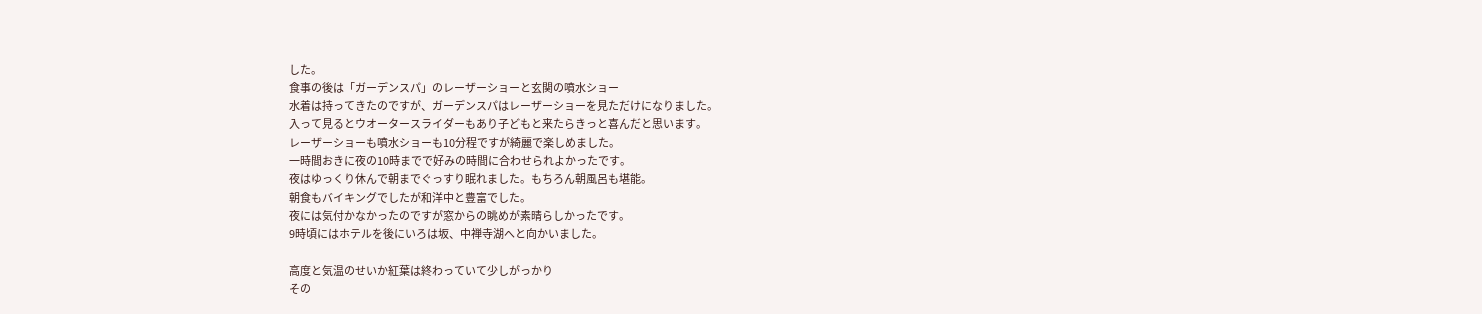した。
食事の後は「ガーデンスパ」のレーザーショーと玄関の噴水ショー
水着は持ってきたのですが、ガーデンスパはレーザーショーを見ただけになりました。
入って見るとウオータースライダーもあり子どもと来たらきっと喜んだと思います。
レーザーショーも噴水ショーも10分程ですが綺麗で楽しめました。
一時間おきに夜の10時までで好みの時間に合わせられよかったです。
夜はゆっくり休んで朝までぐっすり眠れました。もちろん朝風呂も堪能。
朝食もバイキングでしたが和洋中と豊富でした。
夜には気付かなかったのですが窓からの眺めが素晴らしかったです。
9時頃にはホテルを後にいろは坂、中禅寺湖へと向かいました。

高度と気温のせいか紅葉は終わっていて少しがっかり
その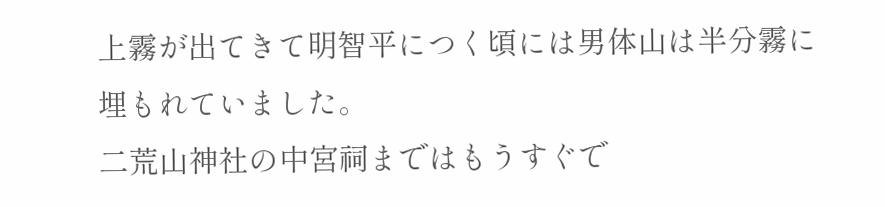上霧が出てきて明智平につく頃には男体山は半分霧に埋もれていました。
二荒山神社の中宮祠まではもうすぐで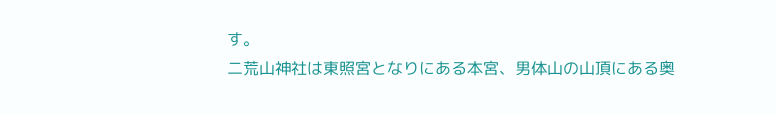す。
二荒山神社は東照宮となりにある本宮、男体山の山頂にある奥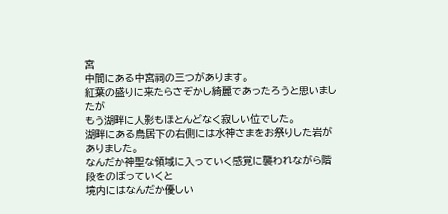宮
中間にある中宮祠の三つがあります。
紅葉の盛りに来たらさぞかし綺麗であったろうと思いましたが
もう湖畔に人影もほとんどなく寂しい位でした。
湖畔にある鳥居下の右側には水神さまをお祭りした岩がありました。
なんだか神聖な領域に入っていく感覚に襲われながら階段をのぼっていくと
境内にはなんだか優しい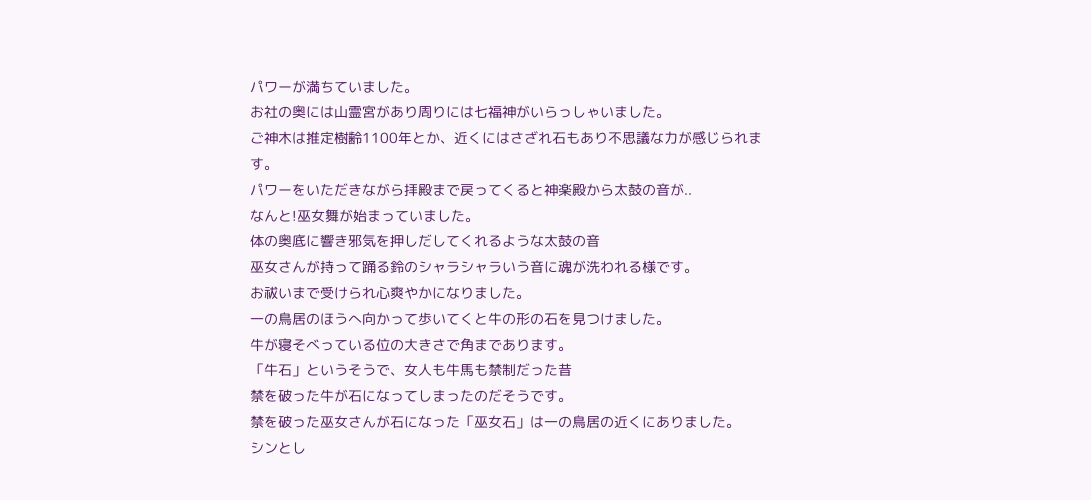パワーが満ちていました。
お社の奥には山霊宮があり周りには七福神がいらっしゃいました。
ご神木は推定樹齢1100年とか、近くにはさざれ石もあり不思議な力が感じられます。
パワーをいただきながら拝殿まで戻ってくると神楽殿から太鼓の音が..
なんと!巫女舞が始まっていました。
体の奥底に響き邪気を押しだしてくれるような太鼓の音
巫女さんが持って踊る鈴のシャラシャラいう音に魂が洗われる様です。
お祓いまで受けられ心爽やかになりました。
一の鳥居のほうへ向かって歩いてくと牛の形の石を見つけました。
牛が寝そべっている位の大きさで角まであります。
「牛石」というそうで、女人も牛馬も禁制だった昔
禁を破った牛が石になってしまったのだそうです。
禁を破った巫女さんが石になった「巫女石」は一の鳥居の近くにありました。
シンとし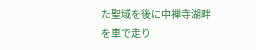た聖域を後に中禅寺湖畔を車で走り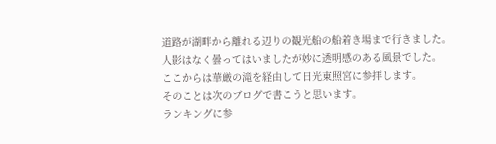道路が湖畔から離れる辺りの観光船の船着き場まで行きました。
人影はなく曇ってはいましたが妙に透明感のある風景でした。
ここからは華厳の滝を経由して日光東照宮に参拝します。
そのことは次のブログで書こうと思います。
ランキングに参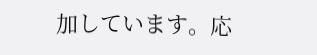加しています。応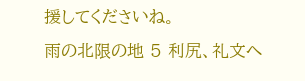援してくださいね。
雨の北限の地 5 利尻、礼文へ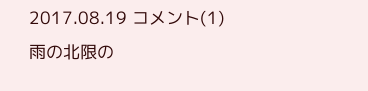2017.08.19 コメント(1)
雨の北限の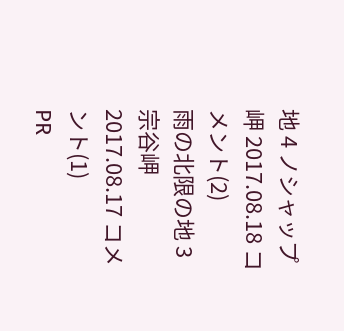地 4 ノシャップ岬 2017.08.18 コメント(2)
雨の北限の地 3 宗谷岬 2017.08.17 コメント(1)
PR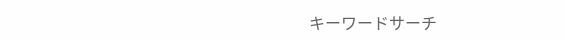キーワードサーチ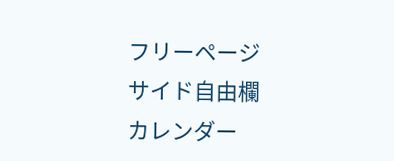フリーページ
サイド自由欄
カレンダー